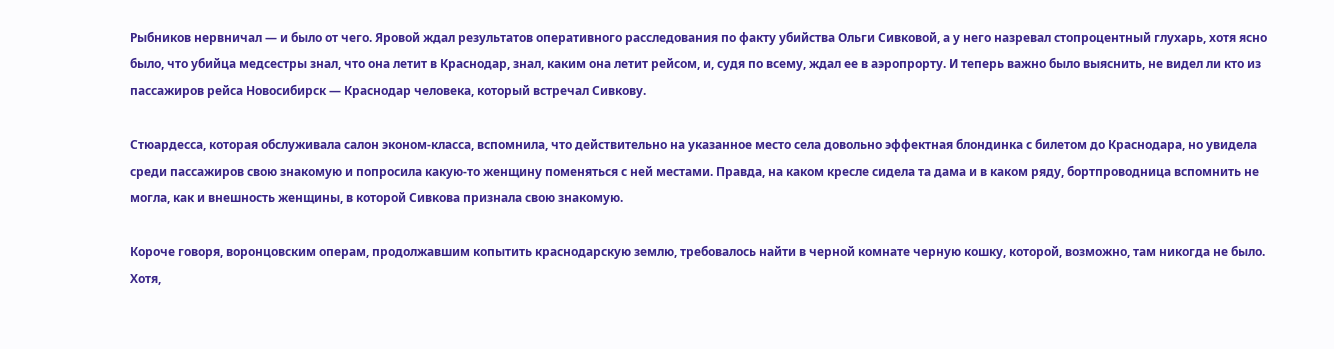Рыбников нервничал — и было от чего. Яровой ждал результатов оперативного расследования по факту убийства Ольги Сивковой, а у него назревал стопроцентный глухарь, хотя ясно было, что убийца медсестры знал, что она летит в Краснодар, знал, каким она летит рейсом, и, судя по всему, ждал ее в аэропрорту. И теперь важно было выяснить, не видел ли кто из пассажиров рейса Новосибирск — Краснодар человека, который встречал Сивкову.

Стюардесса, которая обслуживала салон эконом-класса, вспомнила, что действительно на указанное место села довольно эффектная блондинка с билетом до Краснодара, но увидела среди пассажиров свою знакомую и попросила какую-то женщину поменяться с ней местами. Правда, на каком кресле сидела та дама и в каком ряду, бортпроводница вспомнить не могла, как и внешность женщины, в которой Сивкова признала свою знакомую.

Короче говоря, воронцовским операм, продолжавшим копытить краснодарскую землю, требовалось найти в черной комнате черную кошку, которой, возможно, там никогда не было. Хотя,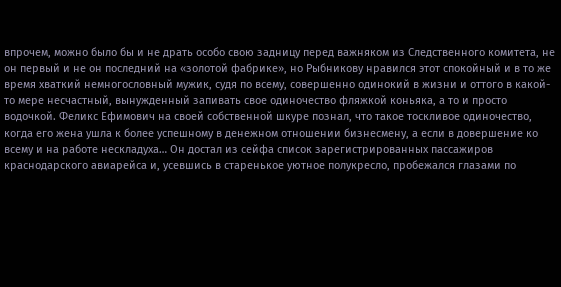впрочем, можно было бы и не драть особо свою задницу перед важняком из Следственного комитета, не он первый и не он последний на «золотой фабрике», но Рыбникову нравился этот спокойный и в то же время хваткий немногословный мужик, судя по всему, совершенно одинокий в жизни и оттого в какой-то мере несчастный, вынужденный запивать свое одиночество фляжкой коньяка, а то и просто водочкой. Феликс Ефимович на своей собственной шкуре познал, что такое тоскливое одиночество, когда его жена ушла к более успешному в денежном отношении бизнесмену, а если в довершение ко всему и на работе нескладуха… Он достал из сейфа список зарегистрированных пассажиров краснодарского авиарейса и, усевшись в старенькое уютное полукресло, пробежался глазами по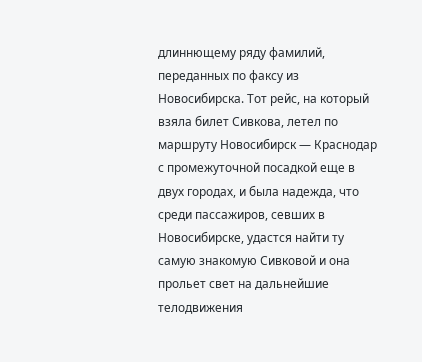длиннющему ряду фамилий, переданных по факсу из Новосибирска. Тот рейс, на который взяла билет Сивкова, летел по маршруту Новосибирск — Краснодар с промежуточной посадкой еще в двух городах, и была надежда, что среди пассажиров, севших в Новосибирске, удастся найти ту самую знакомую Сивковой и она прольет свет на дальнейшие телодвижения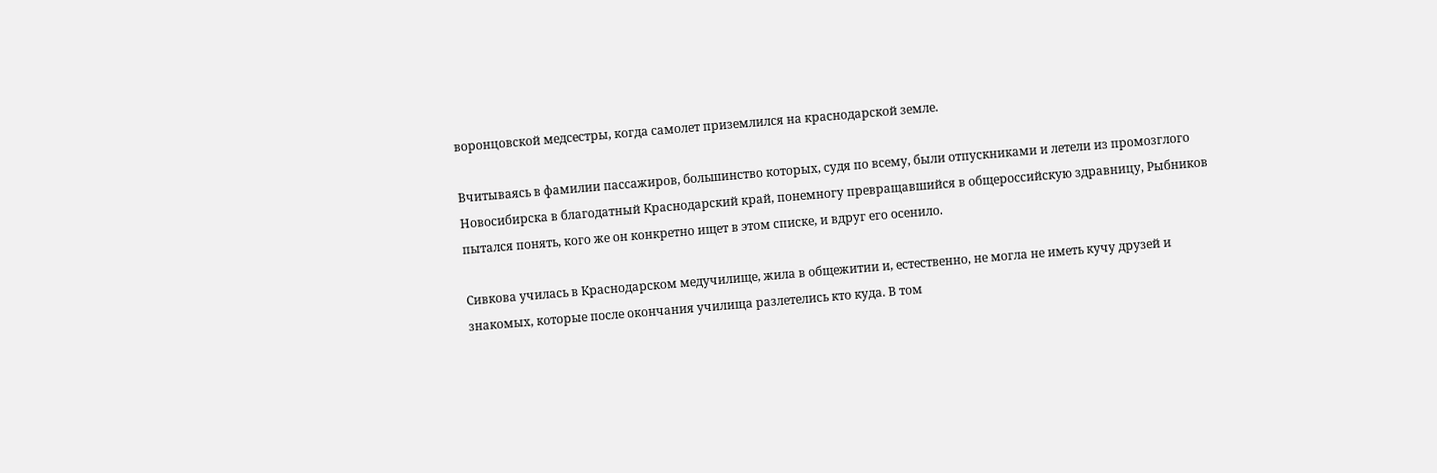воронцовской медсестры, когда самолет приземлился на краснодарской земле.

Вчитываясь в фамилии пассажиров, большинство которых, судя по всему, были отпускниками и летели из промозглого Новосибирска в благодатный Краснодарский край, понемногу превращавшийся в общероссийскую здравницу, Рыбников пытался понять, кого же он конкретно ищет в этом списке, и вдруг его осенило.

Сивкова училась в Краснодарском медучилище, жила в общежитии и, естественно, не могла не иметь кучу друзей и знакомых, которые после окончания училища разлетелись кто куда. В том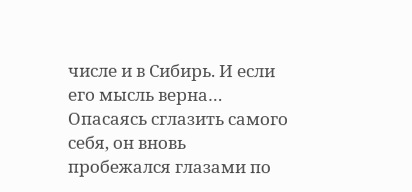числе и в Сибирь. И если его мысль верна… Опасаясь сглазить самого себя, он вновь пробежался глазами по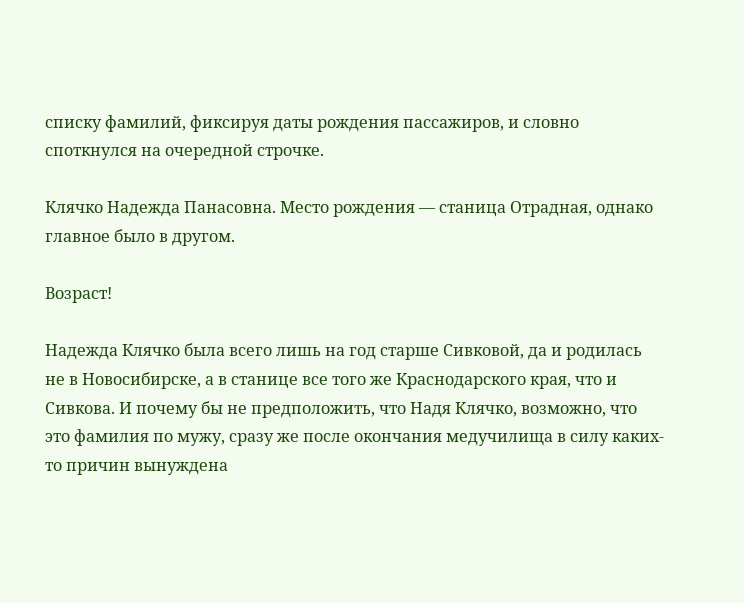списку фамилий, фиксируя даты рождения пассажиров, и словно споткнулся на очередной строчке.

Клячко Надежда Панасовна. Место рождения — станица Отрадная, однако главное было в другом.

Возраст!

Надежда Клячко была всего лишь на год старше Сивковой, да и родилась не в Новосибирске, а в станице все того же Краснодарского края, что и Сивкова. И почему бы не предположить, что Надя Клячко, возможно, что это фамилия по мужу, сразу же после окончания медучилища в силу каких-то причин вынуждена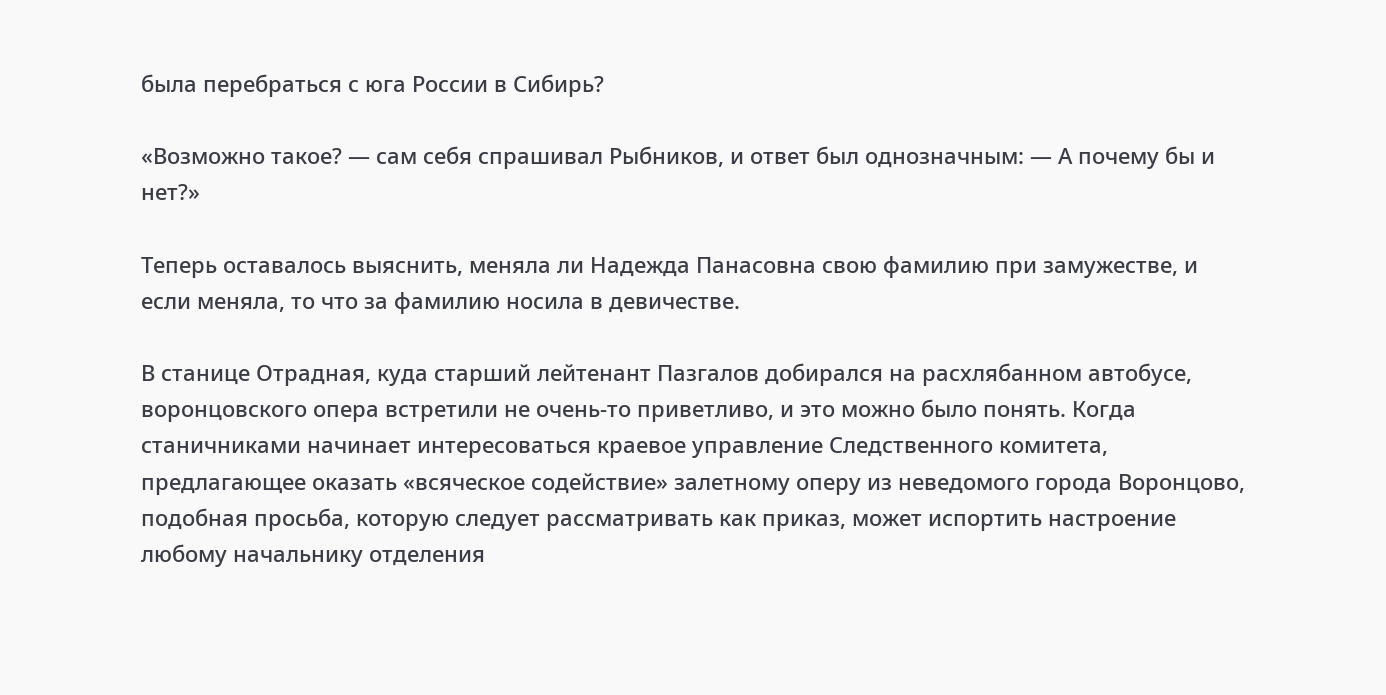была перебраться с юга России в Сибирь?

«Возможно такое? — сам себя спрашивал Рыбников, и ответ был однозначным: — А почему бы и нет?»

Теперь оставалось выяснить, меняла ли Надежда Панасовна свою фамилию при замужестве, и если меняла, то что за фамилию носила в девичестве.

В станице Отрадная, куда старший лейтенант Пазгалов добирался на расхлябанном автобусе, воронцовского опера встретили не очень-то приветливо, и это можно было понять. Когда станичниками начинает интересоваться краевое управление Следственного комитета, предлагающее оказать «всяческое содействие» залетному оперу из неведомого города Воронцово, подобная просьба, которую следует рассматривать как приказ, может испортить настроение любому начальнику отделения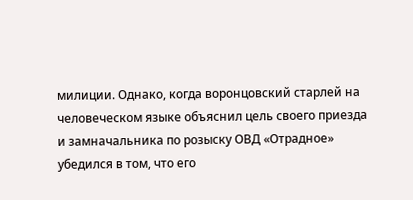милиции. Однако, когда воронцовский старлей на человеческом языке объяснил цель своего приезда и замначальника по розыску ОВД «Отрадное» убедился в том, что его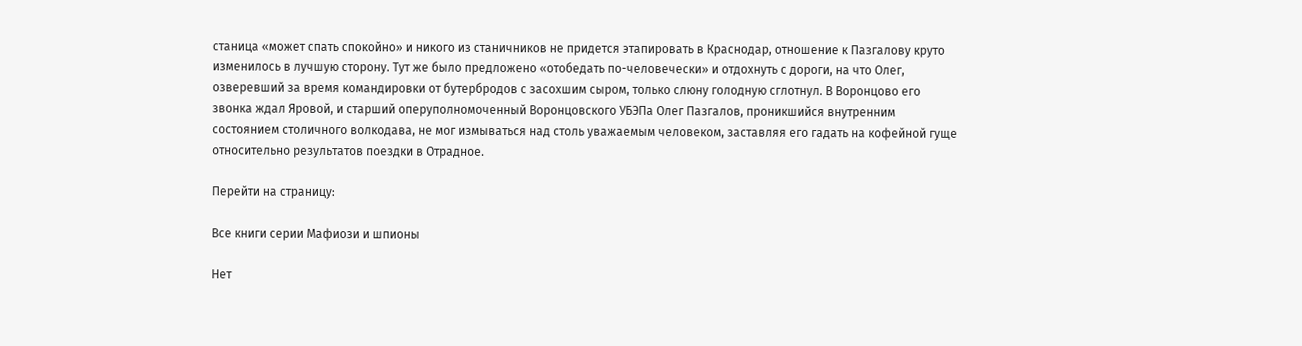станица «может спать спокойно» и никого из станичников не придется этапировать в Краснодар, отношение к Пазгалову круто изменилось в лучшую сторону. Тут же было предложено «отобедать по-человечески» и отдохнуть с дороги, на что Олег, озверевший за время командировки от бутербродов с засохшим сыром, только слюну голодную сглотнул. В Воронцово его звонка ждал Яровой, и старший оперуполномоченный Воронцовского УБЭПа Олег Пазгалов, проникшийся внутренним состоянием столичного волкодава, не мог измываться над столь уважаемым человеком, заставляя его гадать на кофейной гуще относительно результатов поездки в Отрадное.

Перейти на страницу:

Все книги серии Мафиози и шпионы

Нет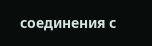соединения с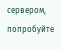сервером, попробуйте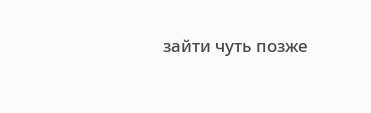зайти чуть позже